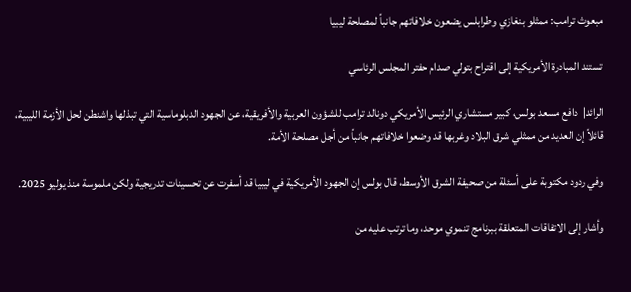مبعوث ترامب: ممثلو بنغازي وطرابلس يضعون خلافاتهم جانباً لمصلحة ليبيا

تستند المبادرة الأمريكية إلى اقتراح بتولي صدام حفتر المجلس الرئاسي

الرائد|  دافع مسعد بولس، كبير مستشاري الرئيس الأمريكي دونالد ترامب للشؤون العربية والأفريقية، عن الجهود الدبلوماسية التي تبذلها واشنطن لحل الأزمة الليبية، قائلاً إن العديد من ممثلي شرق البلاد وغربها قد وضعوا خلافاتهم جانباً من أجل مصلحة الأمة.

وفي ردود مكتوبة على أسئلة من صحيفة الشرق الأوسط، قال بولس إن الجهود الأمريكية في ليبيا قد أسفرت عن تحسينات تدريجية ولكن ملموسة منذ يوليو 2025.

وأشار إلى الاتفاقات المتعلقة ببرنامج تنموي موحد، وما ترتب عليه من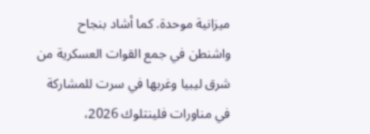ميزانية موحدة. كما أشاد بنجاح واشنطن في جمع القوات العسكرية من شرق ليبيا وغربها في سرت للمشاركة في مناورات فلينتلوك 2026،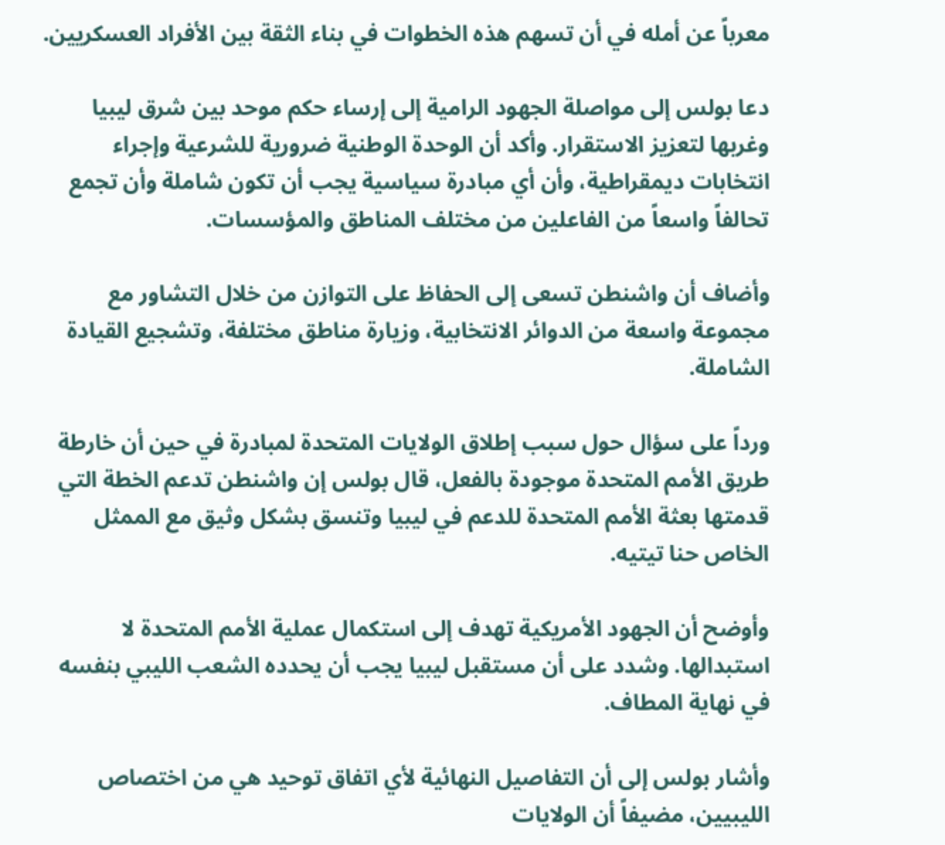معرباً عن أمله في أن تسهم هذه الخطوات في بناء الثقة بين الأفراد العسكريين.

دعا بولس إلى مواصلة الجهود الرامية إلى إرساء حكم موحد بين شرق ليبيا وغربها لتعزيز الاستقرار. وأكد أن الوحدة الوطنية ضرورية للشرعية وإجراء انتخابات ديمقراطية، وأن أي مبادرة سياسية يجب أن تكون شاملة وأن تجمع تحالفاً واسعاً من الفاعلين من مختلف المناطق والمؤسسات.

وأضاف أن واشنطن تسعى إلى الحفاظ على التوازن من خلال التشاور مع مجموعة واسعة من الدوائر الانتخابية، وزيارة مناطق مختلفة، وتشجيع القيادة الشاملة.

ورداً على سؤال حول سبب إطلاق الولايات المتحدة لمبادرة في حين أن خارطة طريق الأمم المتحدة موجودة بالفعل، قال بولس إن واشنطن تدعم الخطة التي قدمتها بعثة الأمم المتحدة للدعم في ليبيا وتنسق بشكل وثيق مع الممثل الخاص حنا تيتيه.

وأوضح أن الجهود الأمريكية تهدف إلى استكمال عملية الأمم المتحدة لا استبدالها. وشدد على أن مستقبل ليبيا يجب أن يحدده الشعب الليبي بنفسه في نهاية المطاف.

وأشار بولس إلى أن التفاصيل النهائية لأي اتفاق توحيد هي من اختصاص الليبيين، مضيفاً أن الولايات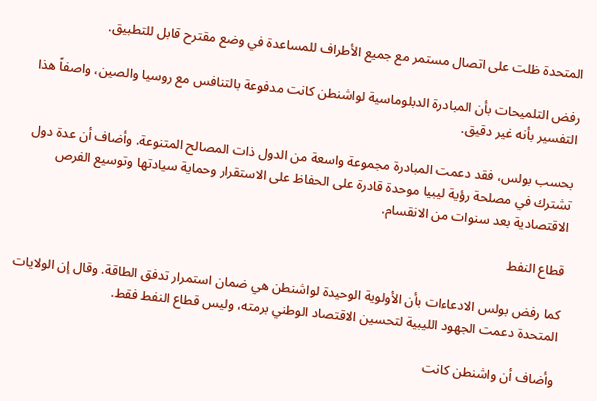المتحدة ظلت على اتصال مستمر مع جميع الأطراف للمساعدة في وضع مقترح قابل للتطبيق.

رفض التلميحات بأن المبادرة الدبلوماسية لواشنطن كانت مدفوعة بالتنافس مع روسيا والصين، واصفاً هذا التفسير بأنه غير دقيق.

بحسب بولس، فقد دعمت المبادرة مجموعة واسعة من الدول ذات المصالح المتنوعة. وأضاف أن عدة دول تشترك في مصلحة رؤية ليبيا موحدة قادرة على الحفاظ على الاستقرار وحماية سيادتها وتوسيع الفرص الاقتصادية بعد سنوات من الانقسام.

قطاع النفط

كما رفض بولس الادعاءات بأن الأولوية الوحيدة لواشنطن هي ضمان استمرار تدفق الطاقة. وقال إن الولايات المتحدة دعمت الجهود الليبية لتحسين الاقتصاد الوطني برمته، وليس قطاع النفط فقط.

وأضاف أن واشنطن كانت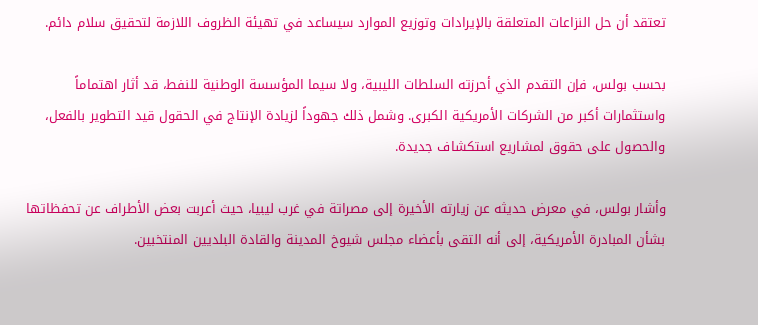تعتقد أن حل النزاعات المتعلقة بالإيرادات وتوزيع الموارد سيساعد في تهيئة الظروف اللازمة لتحقيق سلام دائم.

بحسب بولس، فإن التقدم الذي أحرزته السلطات الليبية، ولا سيما المؤسسة الوطنية للنفط، قد أثار اهتماماً واستثمارات أكبر من الشركات الأمريكية الكبرى. وشمل ذلك جهوداً لزيادة الإنتاج في الحقول قيد التطوير بالفعل، والحصول على حقوق لمشاريع استكشاف جديدة.

وأشار بولس، في معرض حديثه عن زيارته الأخيرة إلى مصراتة في غرب ليبيا، حيث أعربت بعض الأطراف عن تحفظاتها بشأن المبادرة الأمريكية، إلى أنه التقى بأعضاء مجلس شيوخ المدينة والقادة البلديين المنتخبين.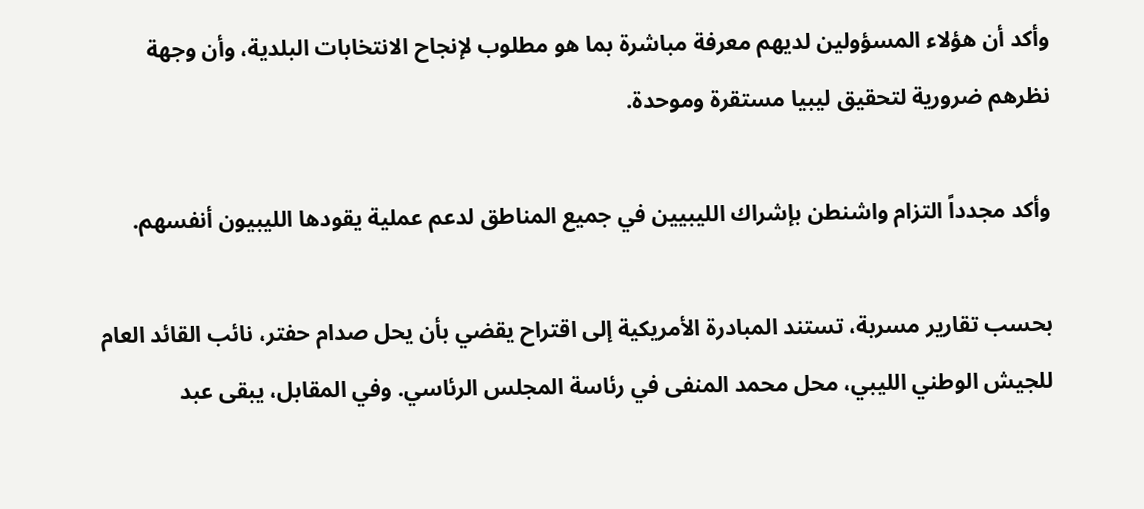وأكد أن هؤلاء المسؤولين لديهم معرفة مباشرة بما هو مطلوب لإنجاح الانتخابات البلدية، وأن وجهة نظرهم ضرورية لتحقيق ليبيا مستقرة وموحدة.

وأكد مجدداً التزام واشنطن بإشراك الليبيين في جميع المناطق لدعم عملية يقودها الليبيون أنفسهم.

بحسب تقارير مسربة، تستند المبادرة الأمريكية إلى اقتراح يقضي بأن يحل صدام حفتر، نائب القائد العام للجيش الوطني الليبي، محل محمد المنفى في رئاسة المجلس الرئاسي. وفي المقابل، يبقى عبد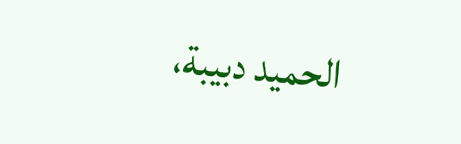الحميد دبيبة،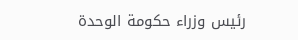رئيس وزراء حكومة الوحدة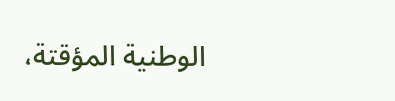الوطنية المؤقتة،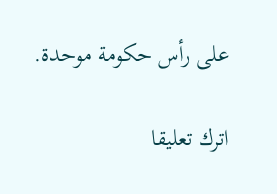على رأس حكومة موحدة.

اترك تعليقا